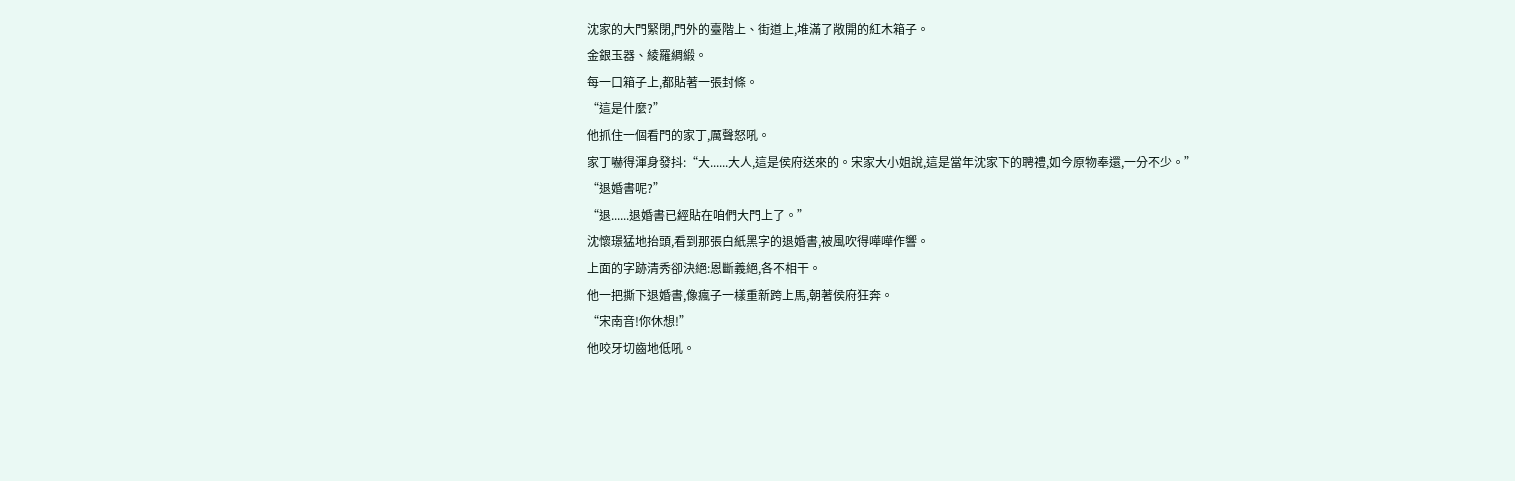沈家的大門緊閉,門外的臺階上、街道上,堆滿了敞開的紅木箱子。
金銀玉器、綾羅綢緞。
每一口箱子上,都貼著一張封條。
“這是什麼?”
他抓住一個看門的家丁,厲聲怒吼。
家丁嚇得渾身發抖:“大......大人,這是侯府送來的。宋家大小姐說,這是當年沈家下的聘禮,如今原物奉還,一分不少。”
“退婚書呢?”
“退......退婚書已經貼在咱們大門上了。”
沈懷璟猛地抬頭,看到那張白紙黑字的退婚書,被風吹得嘩嘩作響。
上面的字跡清秀卻決絕:恩斷義絕,各不相干。
他一把撕下退婚書,像瘋子一樣重新跨上馬,朝著侯府狂奔。
“宋南音!你休想!”
他咬牙切齒地低吼。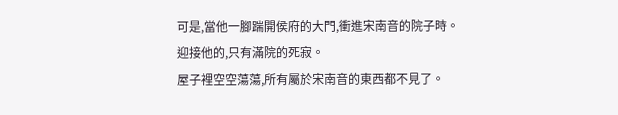可是,當他一腳踹開侯府的大門,衝進宋南音的院子時。
迎接他的,只有滿院的死寂。
屋子裡空空蕩蕩,所有屬於宋南音的東西都不見了。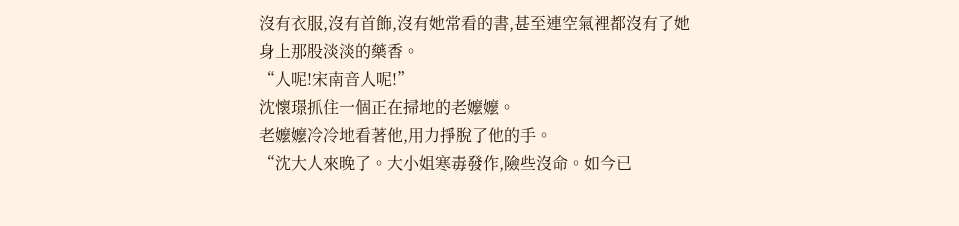沒有衣服,沒有首飾,沒有她常看的書,甚至連空氣裡都沒有了她身上那股淡淡的藥香。
“人呢!宋南音人呢!”
沈懷璟抓住一個正在掃地的老嬤嬤。
老嬤嬤冷冷地看著他,用力掙脫了他的手。
“沈大人來晚了。大小姐寒毒發作,險些沒命。如今已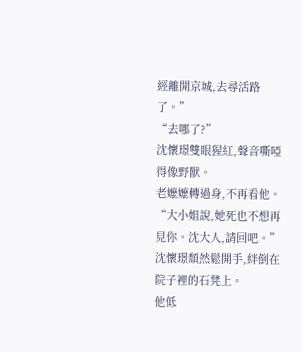經離開京城,去尋活路了。”
“去哪了?”
沈懷璟雙眼猩紅,聲音嘶啞得像野獸。
老嬤嬤轉過身,不再看他。
“大小姐說,她死也不想再見你。沈大人,請回吧。”
沈懷璟頹然鬆開手,絆倒在院子裡的石凳上。
他低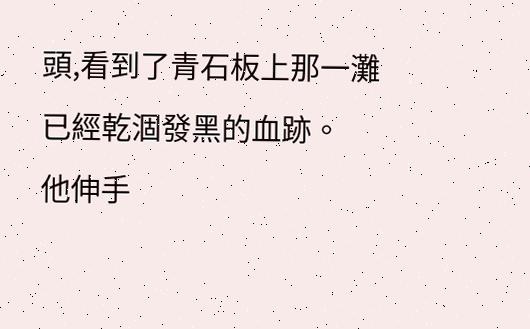頭,看到了青石板上那一灘已經乾涸發黑的血跡。
他伸手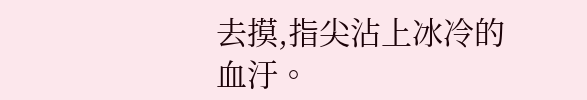去摸,指尖沾上冰冷的血汙。